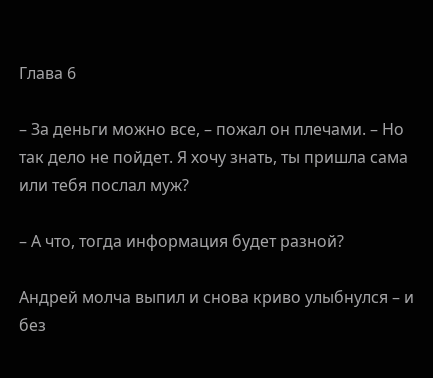Глава 6

– За деньги можно все, – пожал он плечами. – Но так дело не пойдет. Я хочу знать, ты пришла сама или тебя послал муж?

– А что, тогда информация будет разной?

Андрей молча выпил и снова криво улыбнулся – и без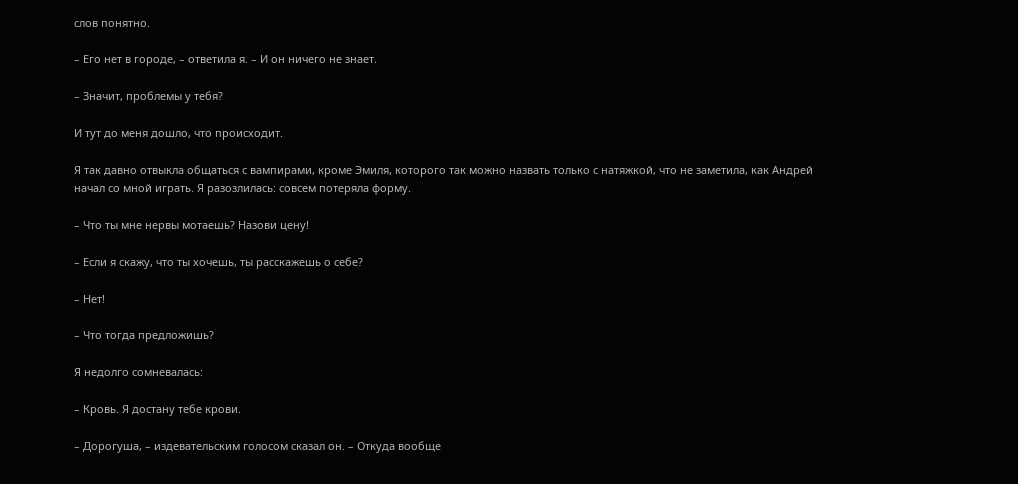слов понятно.

– Его нет в городе, – ответила я. – И он ничего не знает.

– Значит, проблемы у тебя?

И тут до меня дошло, что происходит.

Я так давно отвыкла общаться с вампирами, кроме Эмиля, которого так можно назвать только с натяжкой, что не заметила, как Андрей начал со мной играть. Я разозлилась: совсем потеряла форму.

– Что ты мне нервы мотаешь? Назови цену!

– Если я скажу, что ты хочешь, ты расскажешь о себе?

– Нет!

– Что тогда предложишь?

Я недолго сомневалась:

– Кровь. Я достану тебе крови.

– Дорогуша, – издевательским голосом сказал он. – Откуда вообще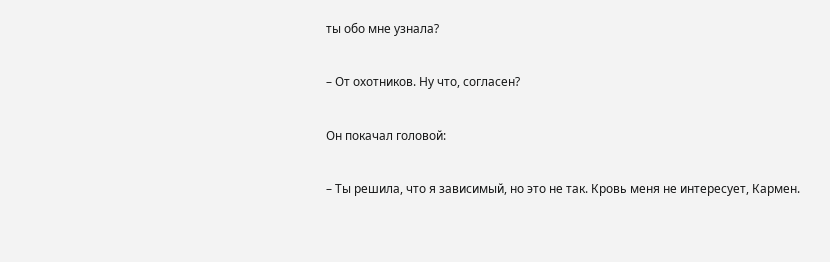ты обо мне узнала?

– От охотников. Ну что, согласен?

Он покачал головой:

– Ты решила, что я зависимый, но это не так. Кровь меня не интересует, Кармен.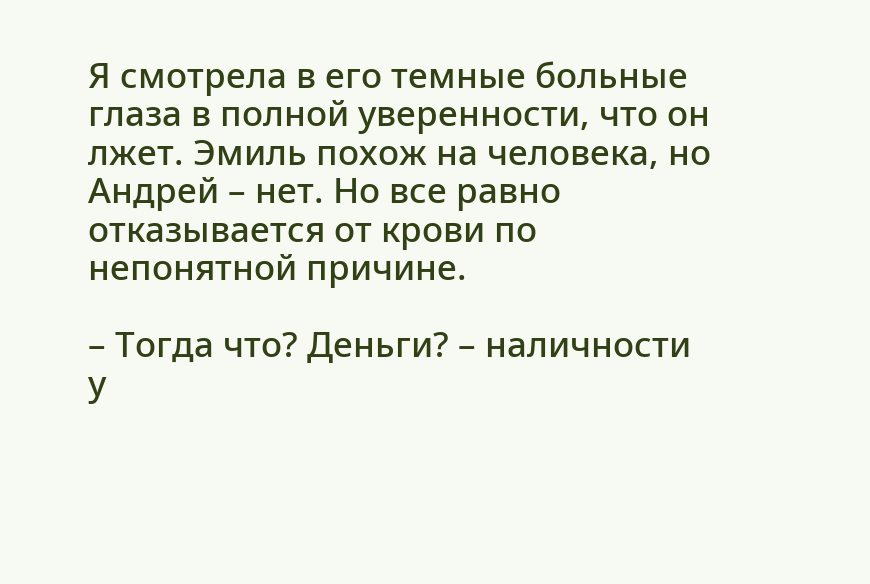Я смотрела в его темные больные глаза в полной уверенности, что он лжет. Эмиль похож на человека, но Андрей – нет. Но все равно отказывается от крови по непонятной причине.

– Тогда что? Деньги? – наличности у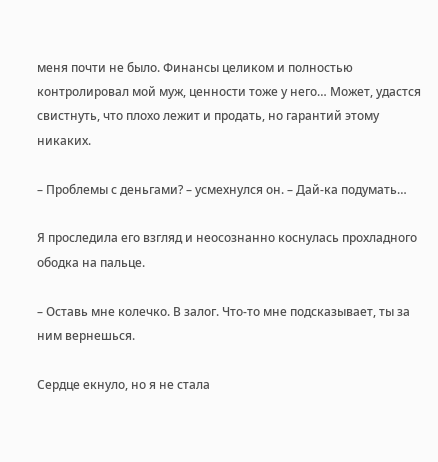меня почти не было. Финансы целиком и полностью контролировал мой муж, ценности тоже у него… Может, удастся свистнуть, что плохо лежит и продать, но гарантий этому никаких.

– Проблемы с деньгами? – усмехнулся он. – Дай-ка подумать…

Я проследила его взгляд и неосознанно коснулась прохладного ободка на пальце.

– Оставь мне колечко. В залог. Что-то мне подсказывает, ты за ним вернешься.

Сердце екнуло, но я не стала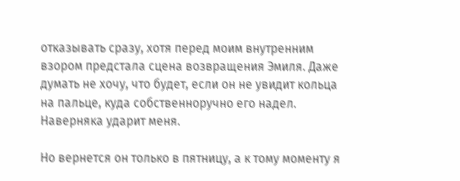отказывать сразу, хотя перед моим внутренним взором предстала сцена возвращения Эмиля. Даже думать не хочу, что будет, если он не увидит кольца на пальце, куда собственноручно его надел. Наверняка ударит меня.

Но вернется он только в пятницу, а к тому моменту я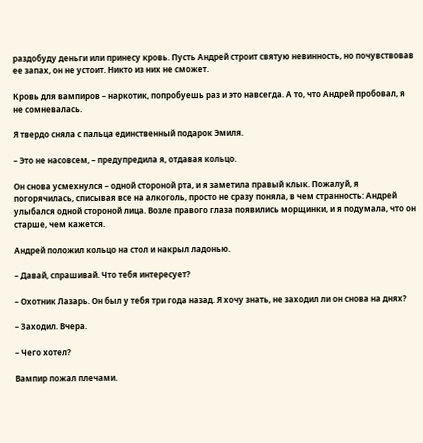раздобуду деньги или принесу кровь. Пусть Андрей строит святую невинность, но почувствовав ее запах, он не устоит. Никто из них не сможет.

Кровь для вампиров – наркотик, попробуешь раз и это навсегда. А то, что Андрей пробовал, я не сомневалась.

Я твердо сняла с пальца единственный подарок Эмиля.

– Это не насовсем, – предупредила я, отдавая кольцо.

Он снова усмехнулся – одной стороной рта, и я заметила правый клык. Пожалуй, я погорячилась, списывая все на алкоголь, просто не сразу поняла, в чем странность: Андрей улыбался одной стороной лица. Возле правого глаза появились морщинки, и я подумала, что он старше, чем кажется.

Андрей положил кольцо на стол и накрыл ладонью.

– Давай, спрашивай. Что тебя интересует?

– Охотник Лазарь. Он был у тебя три года назад. Я хочу знать, не заходил ли он снова на днях?

– Заходил. Вчера.

– Чего хотел?

Вампир пожал плечами.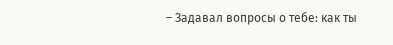– Задавал вопросы о тебе: как ты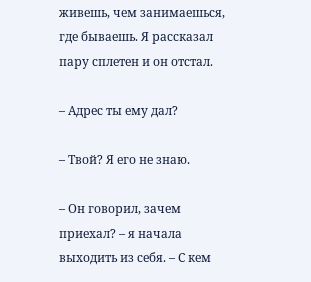живешь, чем занимаешься, где бываешь. Я рассказал пару сплетен и он отстал.

– Адрес ты ему дал?

– Твой? Я его не знаю.

– Он говорил, зачем приехал? – я начала выходить из себя. – С кем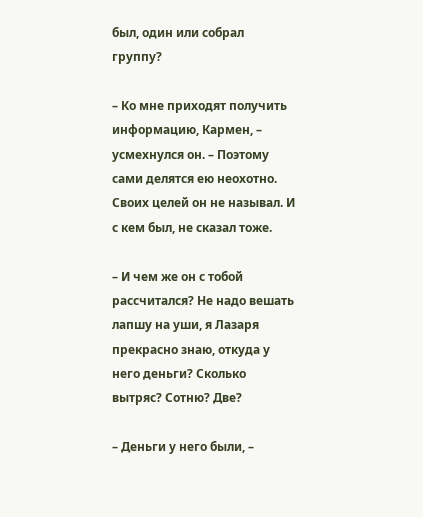был, один или собрал группу?

– Ко мне приходят получить информацию, Кармен, – усмехнулся он. – Поэтому сами делятся ею неохотно. Своих целей он не называл. И с кем был, не сказал тоже.

– И чем же он с тобой рассчитался? Не надо вешать лапшу на уши, я Лазаря прекрасно знаю, откуда у него деньги? Сколько вытряс? Сотню? Две?

– Деньги у него были, –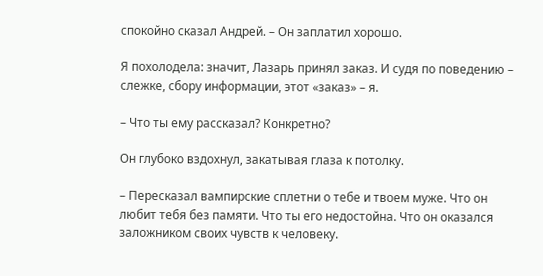спокойно сказал Андрей. – Он заплатил хорошо.

Я похолодела: значит, Лазарь принял заказ. И судя по поведению – слежке, сбору информации, этот «заказ» – я.

– Что ты ему рассказал? Конкретно?

Он глубоко вздохнул, закатывая глаза к потолку.

– Пересказал вампирские сплетни о тебе и твоем муже. Что он любит тебя без памяти. Что ты его недостойна. Что он оказался заложником своих чувств к человеку.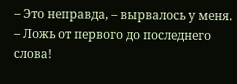– Это неправда, – вырвалось у меня. – Ложь от первого до последнего слова!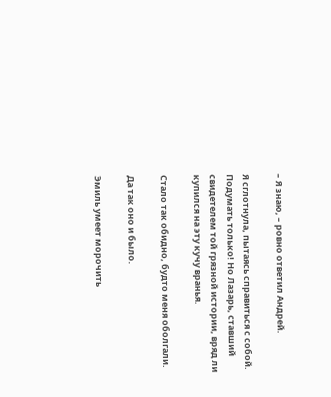– Я знаю, – ровно ответил Андрей.

Я сглотнула, пытаясь справиться с собой. Подумать только! Но Лазарь, ставший свидетелем той грязной истории, вряд ли купился на эту кучу вранья.

Стало так обидно, будто меня оболгали.

Да так оно и было.

Эмиль умеет морочить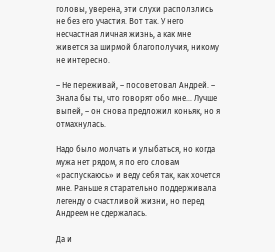головы, уверена, эти слухи расползлись не без его участия. Вот так. У него несчастная личная жизнь, а как мне живется за ширмой благополучия, никому не интересно.

– Не переживай, – посоветовал Андрей. – Знала бы ты, что говорят обо мне… Лучше выпей, – он снова предложил коньяк, но я отмахнулась.

Надо было молчать и улыбаться, но когда мужа нет рядом, я по его словам «распускаюсь» и веду себя так, как хочется мне. Раньше я старательно поддерживала легенду о счастливой жизни, но перед Андреем не сдержалась.

Да и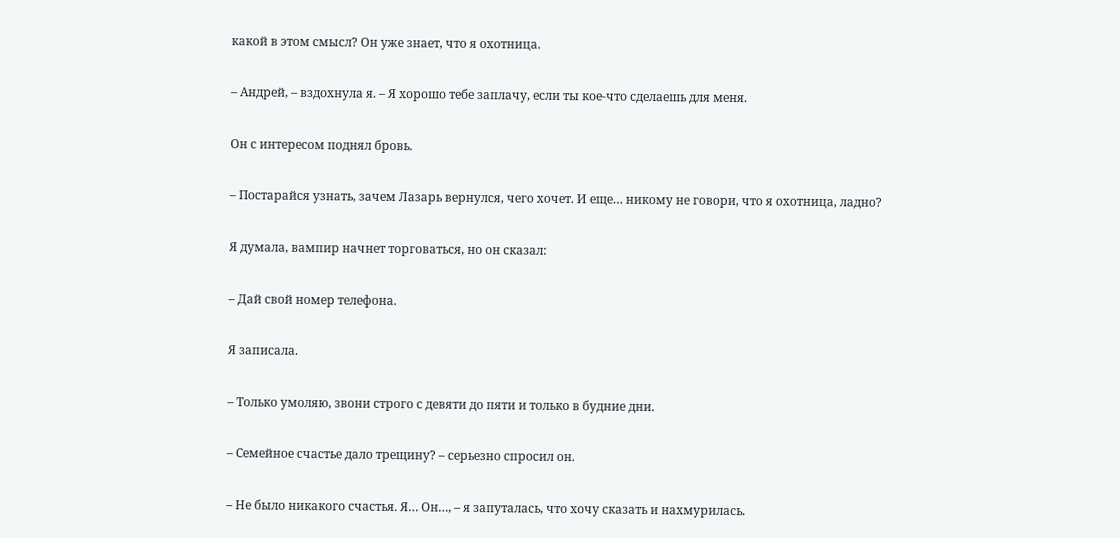какой в этом смысл? Он уже знает, что я охотница.

– Андрей, – вздохнула я. – Я хорошо тебе заплачу, если ты кое-что сделаешь для меня.

Он с интересом поднял бровь.

– Постарайся узнать, зачем Лазарь вернулся, чего хочет. И еще… никому не говори, что я охотница, ладно?

Я думала, вампир начнет торговаться, но он сказал:

– Дай свой номер телефона.

Я записала.

– Только умоляю, звони строго с девяти до пяти и только в будние дни.

– Семейное счастье дало трещину? – серьезно спросил он.

– Не было никакого счастья. Я… Он…, – я запуталась, что хочу сказать и нахмурилась.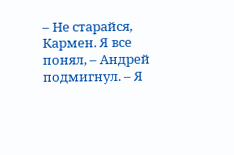– Не старайся, Кармен. Я все понял, – Андрей подмигнул. – Я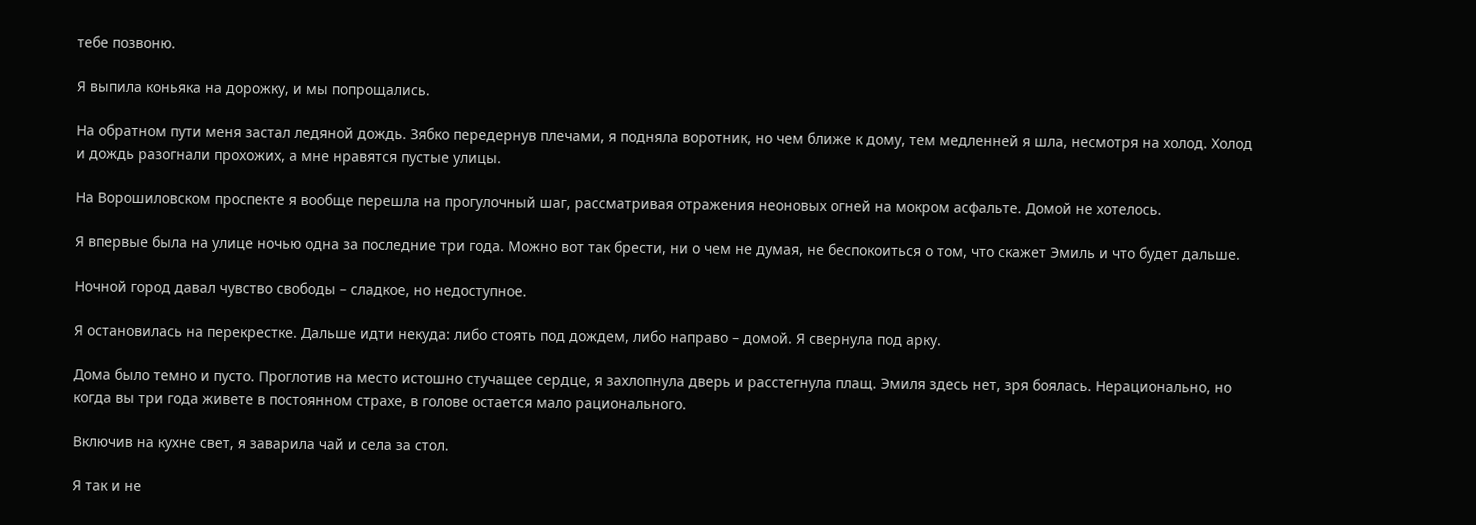тебе позвоню.

Я выпила коньяка на дорожку, и мы попрощались.

На обратном пути меня застал ледяной дождь. Зябко передернув плечами, я подняла воротник, но чем ближе к дому, тем медленней я шла, несмотря на холод. Холод и дождь разогнали прохожих, а мне нравятся пустые улицы.

На Ворошиловском проспекте я вообще перешла на прогулочный шаг, рассматривая отражения неоновых огней на мокром асфальте. Домой не хотелось.

Я впервые была на улице ночью одна за последние три года. Можно вот так брести, ни о чем не думая, не беспокоиться о том, что скажет Эмиль и что будет дальше.

Ночной город давал чувство свободы – сладкое, но недоступное.

Я остановилась на перекрестке. Дальше идти некуда: либо стоять под дождем, либо направо – домой. Я свернула под арку.

Дома было темно и пусто. Проглотив на место истошно стучащее сердце, я захлопнула дверь и расстегнула плащ. Эмиля здесь нет, зря боялась. Нерационально, но когда вы три года живете в постоянном страхе, в голове остается мало рационального.

Включив на кухне свет, я заварила чай и села за стол.

Я так и не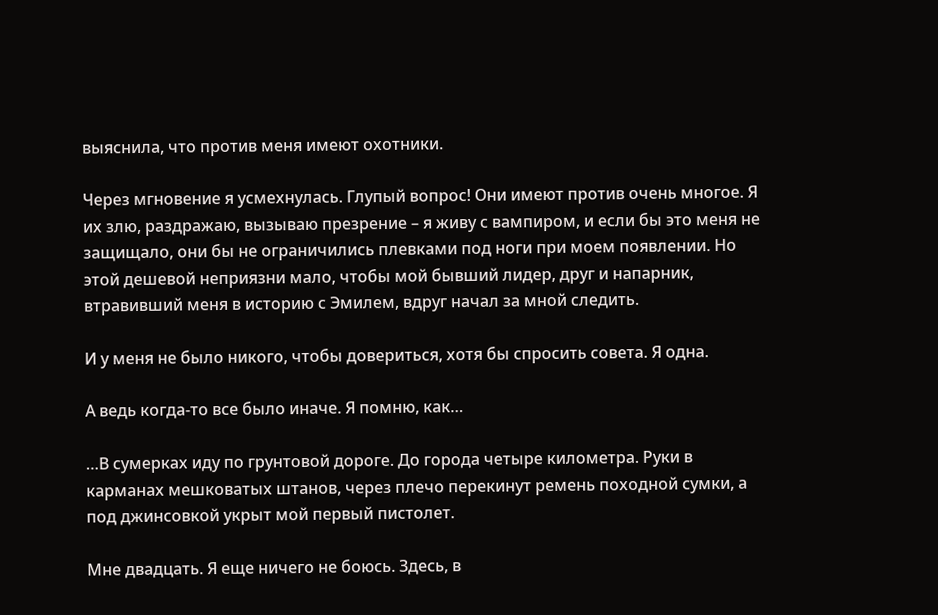выяснила, что против меня имеют охотники.

Через мгновение я усмехнулась. Глупый вопрос! Они имеют против очень многое. Я их злю, раздражаю, вызываю презрение – я живу с вампиром, и если бы это меня не защищало, они бы не ограничились плевками под ноги при моем появлении. Но этой дешевой неприязни мало, чтобы мой бывший лидер, друг и напарник, втравивший меня в историю с Эмилем, вдруг начал за мной следить.

И у меня не было никого, чтобы довериться, хотя бы спросить совета. Я одна.

А ведь когда-то все было иначе. Я помню, как…

…В сумерках иду по грунтовой дороге. До города четыре километра. Руки в карманах мешковатых штанов, через плечо перекинут ремень походной сумки, а под джинсовкой укрыт мой первый пистолет.

Мне двадцать. Я еще ничего не боюсь. Здесь, в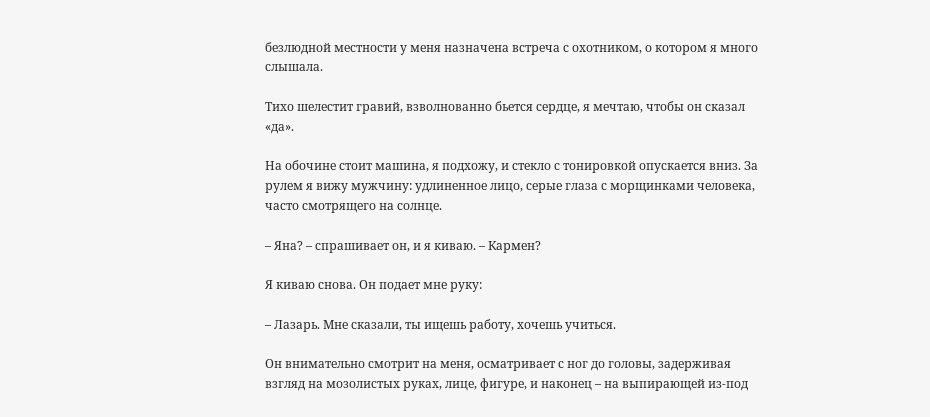безлюдной местности у меня назначена встреча с охотником, о котором я много слышала.

Тихо шелестит гравий, взволнованно бьется сердце, я мечтаю, чтобы он сказал «да».

На обочине стоит машина, я подхожу, и стекло с тонировкой опускается вниз. За рулем я вижу мужчину: удлиненное лицо, серые глаза с морщинками человека, часто смотрящего на солнце.

– Яна? – спрашивает он, и я киваю. – Кармен?

Я киваю снова. Он подает мне руку:

– Лазарь. Мне сказали, ты ищешь работу, хочешь учиться.

Он внимательно смотрит на меня, осматривает с ног до головы, задерживая взгляд на мозолистых руках, лице, фигуре, и наконец – на выпирающей из-под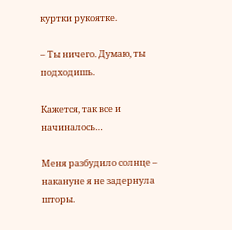куртки рукоятке.

– Ты ничего. Думаю, ты подходишь.

Кажется, так все и начиналось…

Меня разбудило солнце – накануне я не задернула шторы.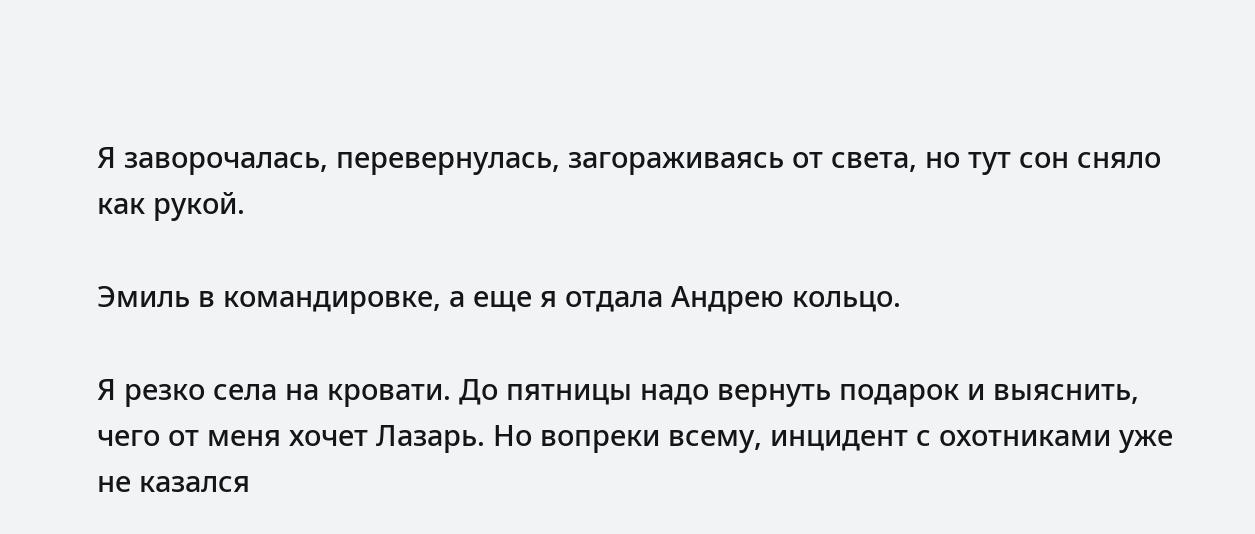Я заворочалась, перевернулась, загораживаясь от света, но тут сон сняло как рукой.

Эмиль в командировке, а еще я отдала Андрею кольцо.

Я резко села на кровати. До пятницы надо вернуть подарок и выяснить, чего от меня хочет Лазарь. Но вопреки всему, инцидент с охотниками уже не казался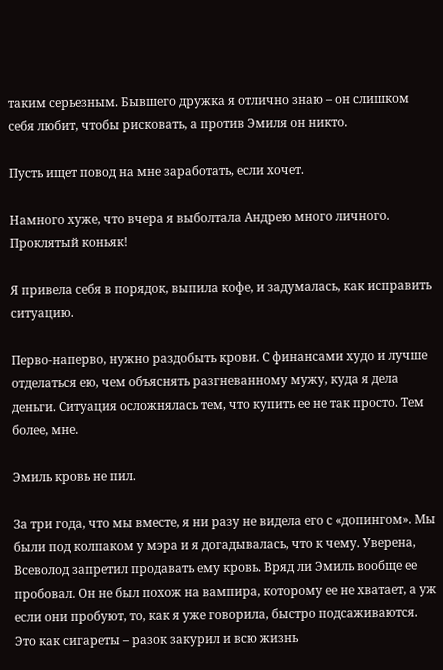таким серьезным. Бывшего дружка я отлично знаю – он слишком себя любит, чтобы рисковать, а против Эмиля он никто.

Пусть ищет повод на мне заработать, если хочет.

Намного хуже, что вчера я выболтала Андрею много личного. Проклятый коньяк!

Я привела себя в порядок, выпила кофе, и задумалась, как исправить ситуацию.

Перво-наперво, нужно раздобыть крови. С финансами худо и лучше отделаться ею, чем объяснять разгневанному мужу, куда я дела деньги. Ситуация осложнялась тем, что купить ее не так просто. Тем более, мне.

Эмиль кровь не пил.

За три года, что мы вместе, я ни разу не видела его с «допингом». Мы были под колпаком у мэра и я догадывалась, что к чему. Уверена, Всеволод запретил продавать ему кровь. Вряд ли Эмиль вообще ее пробовал. Он не был похож на вампира, которому ее не хватает, а уж если они пробуют, то, как я уже говорила, быстро подсаживаются. Это как сигареты – разок закурил и всю жизнь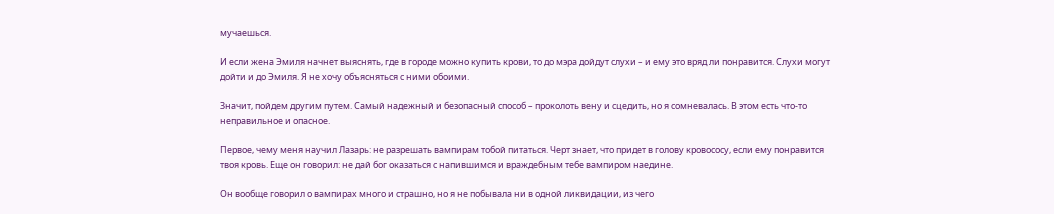мучаешься.

И если жена Эмиля начнет выяснять, где в городе можно купить крови, то до мэра дойдут слухи – и ему это вряд ли понравится. Слухи могут дойти и до Эмиля. Я не хочу объясняться с ними обоими.

Значит, пойдем другим путем. Самый надежный и безопасный способ – проколоть вену и сцедить, но я сомневалась. В этом есть что-то неправильное и опасное.

Первое, чему меня научил Лазарь: не разрешать вампирам тобой питаться. Черт знает, что придет в голову кровососу, если ему понравится твоя кровь. Еще он говорил: не дай бог оказаться с напившимся и враждебным тебе вампиром наедине.

Он вообще говорил о вампирах много и страшно, но я не побывала ни в одной ликвидации, из чего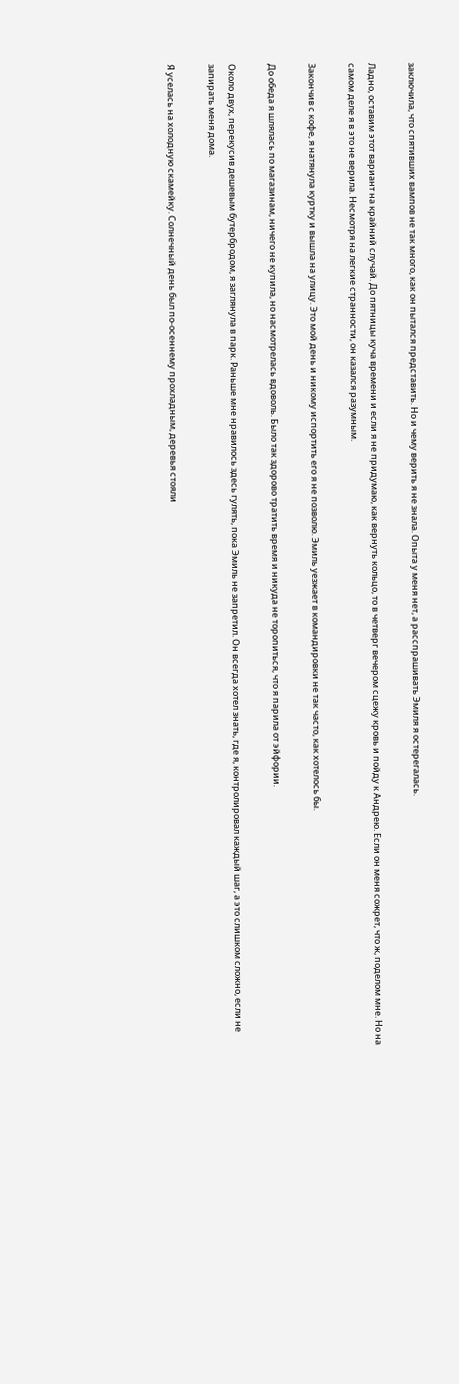заключила, что спятивших вампов не так много, как он пытался представить. Но и чему верить я не знала. Опыта у меня нет, а расспрашивать Эмиля я остерегалась.

Ладно, оставим этот вариант на крайний случай. До пятницы куча времени и если я не придумаю, как вернуть кольцо, то в четверг вечером сцежу кровь и пойду к Андрею. Если он меня сожрет, что ж, поделом мне. Но на самом деле я в это не верила. Несмотря на легкие странности, он казался разумным.

Закончив с кофе, я натянула куртку и вышла на улицу. Это мой день и никому испортить его я не позволю. Эмиль уезжает в командировки не так часто, как хотелось бы.

До обеда я шлялась по магазинам, ничего не купила, но насмотрелась вдоволь. Было так здорово тратить время и никуда не торопиться, что я парила от эйфории.

Около двух, перекусив дешевым бутербродом, я заглянула в парк. Раньше мне нравилось здесь гулять, пока Эмиль не запретил. Он всегда хотел знать, где я, контролировал каждый шаг, а это слишком сложно, если не запирать меня дома.

Я уселась на холодную скамейку. Солнечный день был по-осеннему прохладным, деревья стояли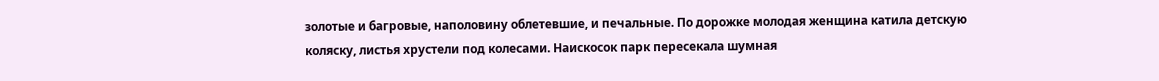золотые и багровые, наполовину облетевшие, и печальные. По дорожке молодая женщина катила детскую коляску, листья хрустели под колесами. Наискосок парк пересекала шумная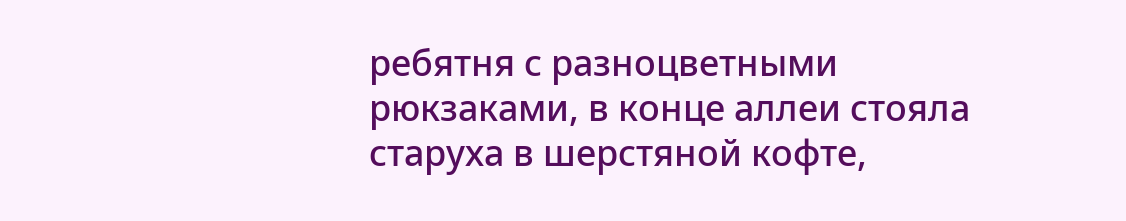ребятня с разноцветными рюкзаками, в конце аллеи стояла старуха в шерстяной кофте,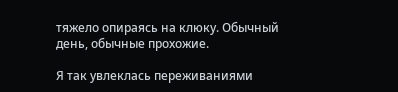тяжело опираясь на клюку. Обычный день, обычные прохожие.

Я так увлеклась переживаниями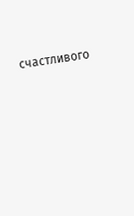счастливого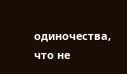одиночества, что не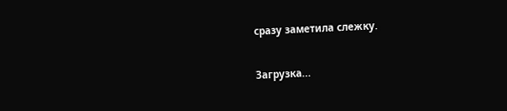сразу заметила слежку.

Загрузка...